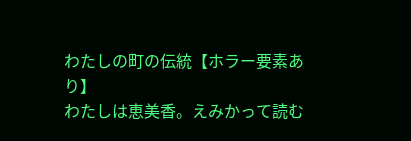わたしの町の伝統【ホラー要素あり】
わたしは恵美香。えみかって読む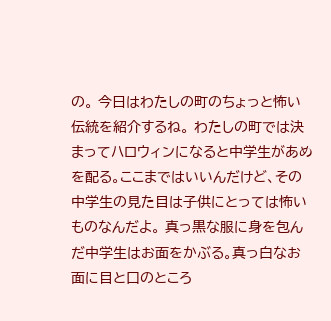の。 今日はわたしの町のちょっと怖い伝統を紹介するね。 わたしの町では決まってハロウィンになると中学生があめを配る。ここまではいいんだけど、その中学生の見た目は子供にとっては怖いものなんだよ。 真っ黒な服に身を包んだ中学生はお面をかぶる。真っ白なお面に目と口のところ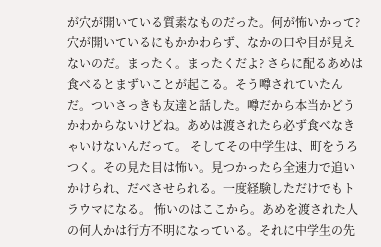が穴が開いている質素なものだった。何が怖いかって?穴が開いているにもかかわらず、なかの口や目が見えないのだ。まったく。まったくだよ? さらに配るあめは食べるとまずいことが起こる。そう噂されていたんだ。ついさっきも友達と話した。噂だから本当かどうかわからないけどね。あめは渡されたら必ず食べなきゃいけないんだって。 そしてその中学生は、町をうろつく。その見た目は怖い。見つかったら全速力で追いかけられ、だべさせられる。一度経験しただけでもトラウマになる。 怖いのはここから。あめを渡された人の何人かは行方不明になっている。それに中学生の先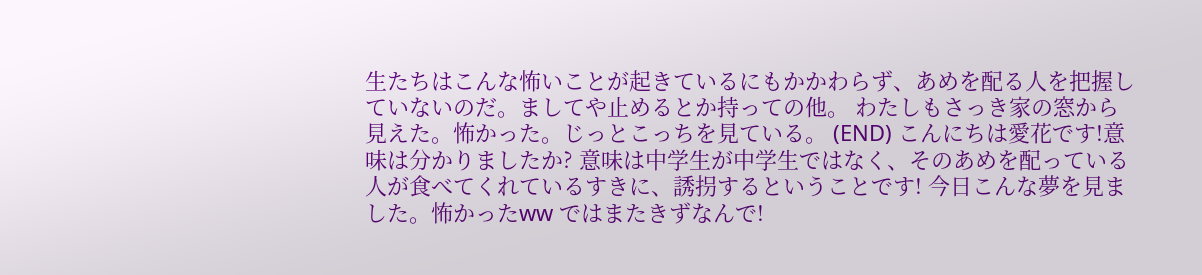生たちはこんな怖いことが起きているにもかかわらず、あめを配る人を把握していないのだ。ましてや止めるとか持っての他。 わたしもさっき家の窓から見えた。怖かった。じっとこっちを見ている。 (END) こんにちは愛花です!意味は分かりましたか? 意味は中学生が中学生ではなく、そのあめを配っている人が食べてくれているすきに、誘拐するということです! 今日こんな夢を見ました。怖かったww ではまたきずなんで!